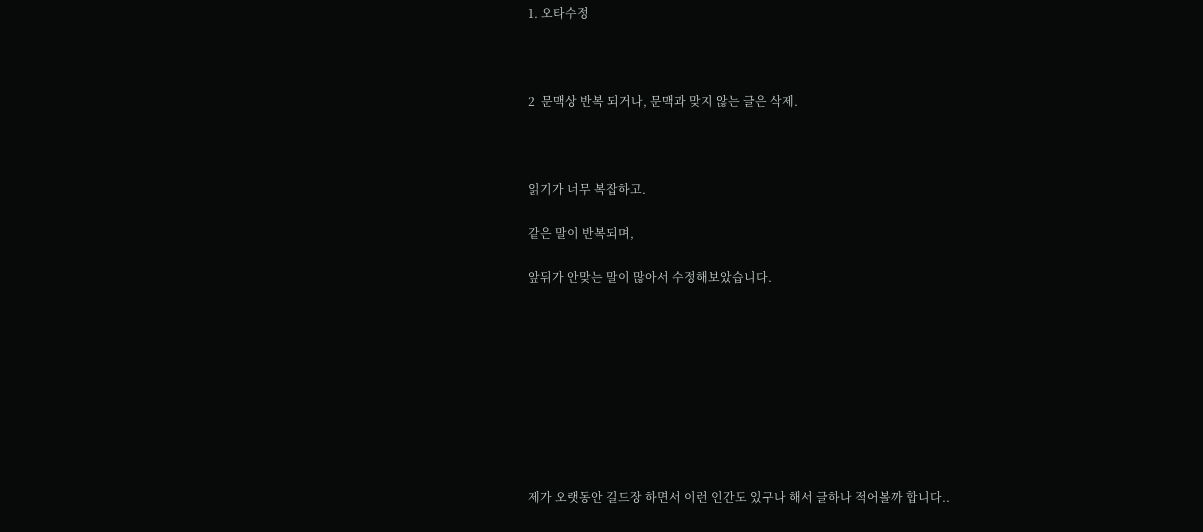1. 오타수정



2  문맥상 반복 되거나, 문맥과 맞지 않는 글은 삭제.



읽기가 너무 복잡하고.

같은 말이 반복되며,

앞뒤가 안맞는 말이 많아서 수정해보았습니다.









제가 오랫동안 길드장 하면서 이런 인간도 있구나 해서 글하나 적어볼까 합니다..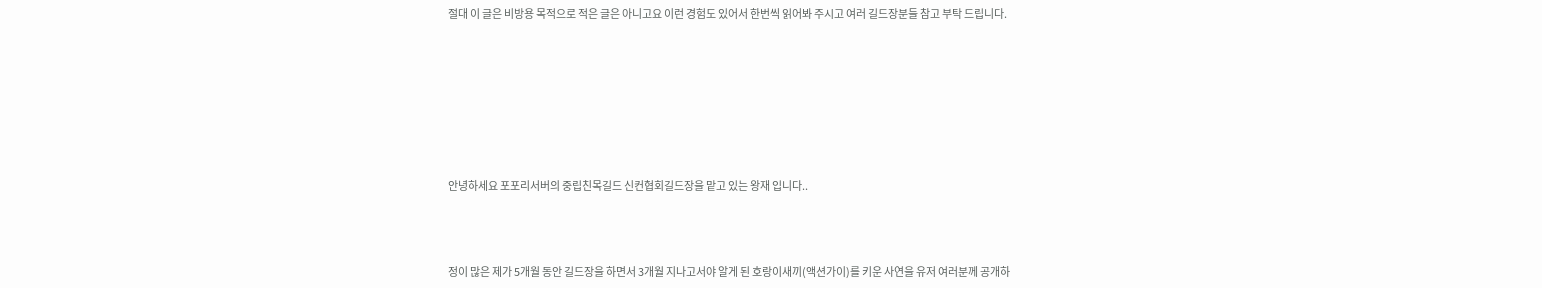절대 이 글은 비방용 목적으로 적은 글은 아니고요 이런 경험도 있어서 한번씩 읽어봐 주시고 여러 길드장분들 참고 부탁 드립니다.







안녕하세요 포포리서버의 중립친목길드 신컨협회길드장을 맡고 있는 왕재 입니다..



정이 많은 제가 5개월 동안 길드장을 하면서 3개월 지나고서야 알게 된 호랑이새끼(액션가이)를 키운 사연을 유저 여러분께 공개하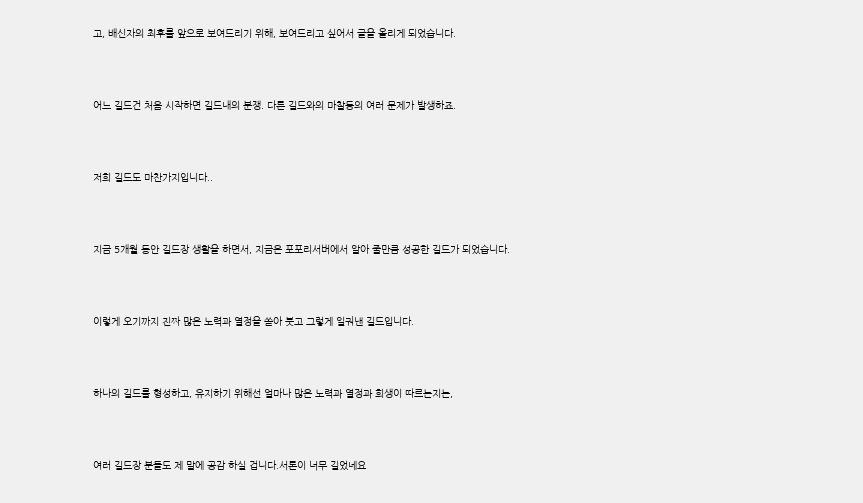고, 배신자의 최후를 앞으로 보여드리기 위해, 보여드리고 싶어서 글을 올리게 되었습니다.



어느 길드건 처음 시작하면 길드내의 분쟁. 다른 길드와의 마찰등의 여러 문제가 발생하죠.



저희 길드도 마찬가지입니다..



지금 5개월 동안 길드장 생활을 하면서, 지금은 포포리서버에서 알아 줄만큼 성공한 길드가 되었습니다.



이렇게 오기까지 진짜 많은 노력과 열정을 쏟아 붓고 그렇게 일궈낸 길드입니다.



하나의 길드를 형성하고, 유지하기 위해선 얼마나 많은 노력과 열정과 희생이 따르는지는,



여러 길드장 분들도 제 말에 공감 하실 겁니다.서론이 너무 길었네요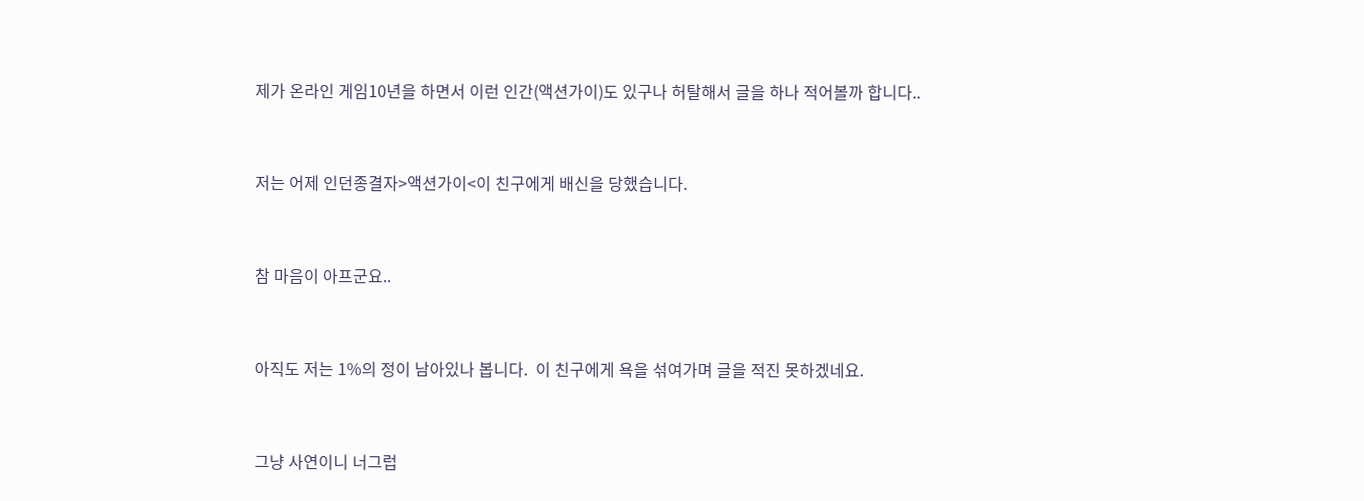제가 온라인 게임10년을 하면서 이런 인간(액션가이)도 있구나 허탈해서 글을 하나 적어볼까 합니다..



저는 어제 인던종결자>액션가이<이 친구에게 배신을 당했습니다.



참 마음이 아프군요..



아직도 저는 1%의 정이 남아있나 봅니다.  이 친구에게 욕을 섞여가며 글을 적진 못하겠네요.



그냥 사연이니 너그럽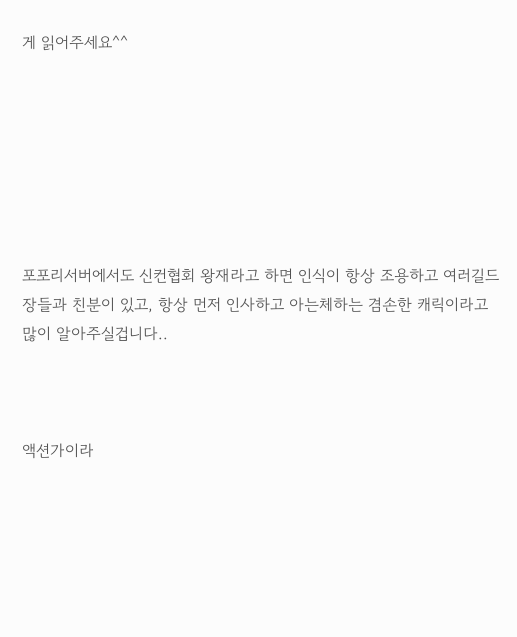게 읽어주세요^^







포포리서버에서도 신컨협회 왕재라고 하면 인식이 항상 조용하고 여러길드장들과 친분이 있고, 항상 먼저 인사하고 아는체하는 겸손한 캐릭이라고 많이 알아주실겁니다..



액션가이라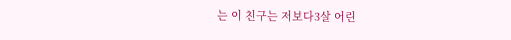는 이 친구는 저보다3살 어린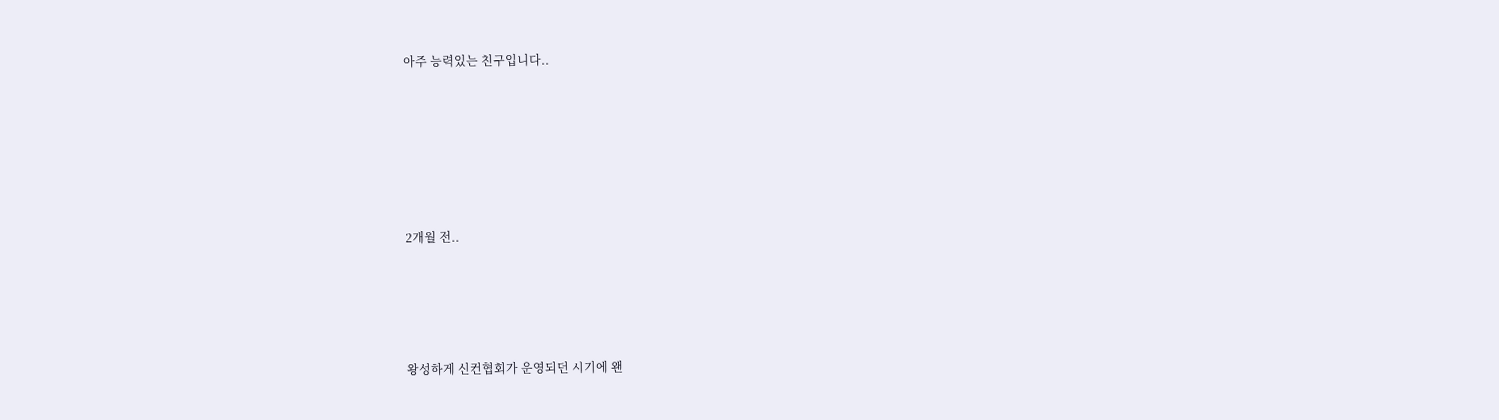아주 능력있는 친구입니다..







2개월 전..





왕성하게 신컨협회가 운영되던 시기에 왠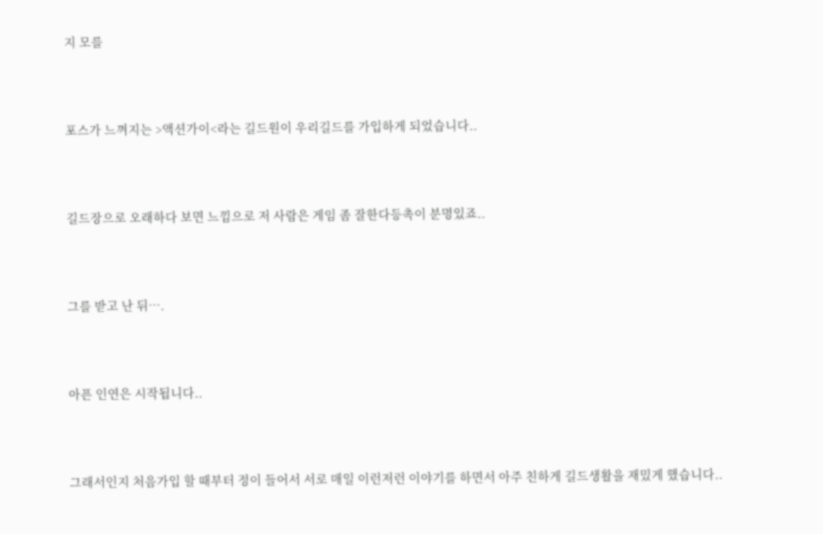지 모를



포스가 느껴지는 >액션가이<라는 길드원이 우리길드를 가입하게 되었습니다..



길드장으로 오래하다 보면 느낌으로 저 사람은 게임 좀 잘한다등촉이 분명있죠..



그를 받고 난 뒤….



아픈 인연은 시작됩니다..



그래서인지 처음가입 할 때부터 정이 들어서 서로 매일 이런저런 이야기를 하면서 아주 친하게 길드생활을 재밌게 했습니다..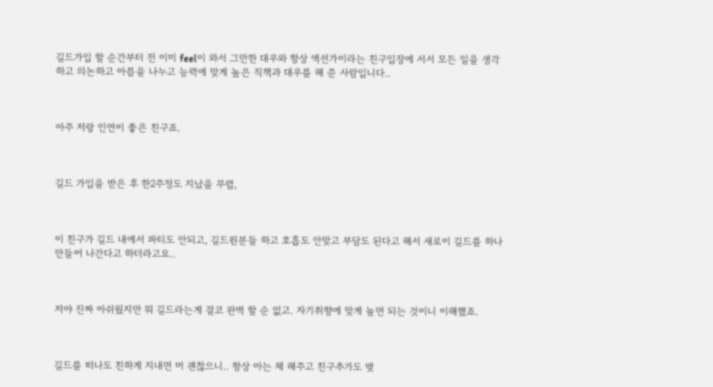길드가입 할 순간부터 전 이미 feel이 와서 그만한 대우와 항상 액션가이라는 친구입장에 서서 모든 일을 생각하고 의논하고 아픔을 나누고 능력에 맞게 높은 직책과 대우를 해 준 사람입니다..



아주 저랑 인연이 좋은 친구죠.



길드 가입을 받은 후 한2주정도 지났을 무렵,



이 친구가 길드 내에서 파티도 안되고, 길드원분들 하고 호흡도 안맞고 부담도 된다고 해서 새로이 길드를 하나 만들어 나간다고 하더라고요..



저야 진짜 아쉬웠지만 뭐 길드라는게 결코 완벽 할 순 없고. 자기취향에 맞게 놀면 되는 것이니 이해했죠.



길드를 떠나도 친하게 지내면 머 괜찮으니.. 항상 아는 체 해주고 친구추가도 맺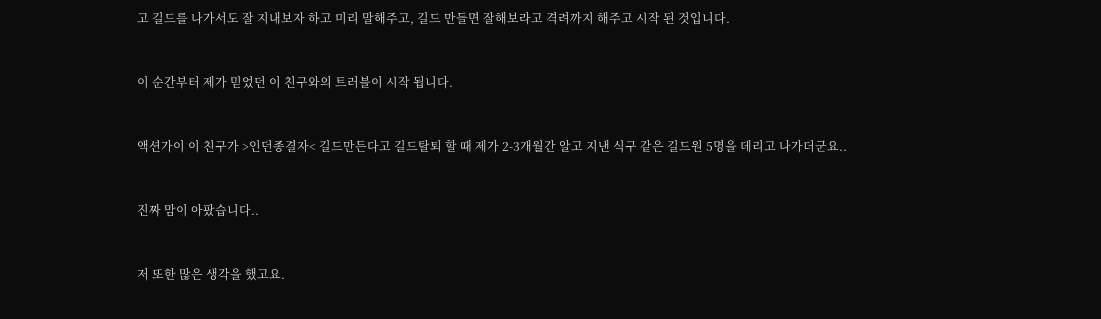고 길드를 나가서도 잘 지내보자 하고 미리 말해주고, 길드 만들면 잘해보라고 격려까지 해주고 시작 된 것입니다.



이 순간부터 제가 믿었던 이 친구와의 트러블이 시작 됩니다.



액션가이 이 친구가 >인던종결자< 길드만든다고 길드탈퇴 할 때 제가 2-3개월간 알고 지낸 식구 같은 길드원 5명을 데리고 나가더군요..



진짜 맘이 아팠습니다..



저 또한 많은 생각을 했고요.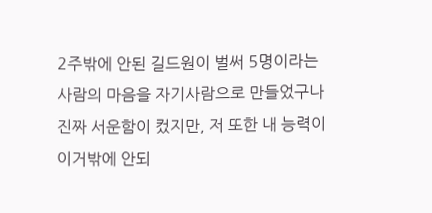2주밖에 안된 길드원이 벌써 5명이라는 사람의 마음을 자기사람으로 만들었구나 진짜 서운함이 컸지만, 저 또한 내 능력이 이거밖에 안되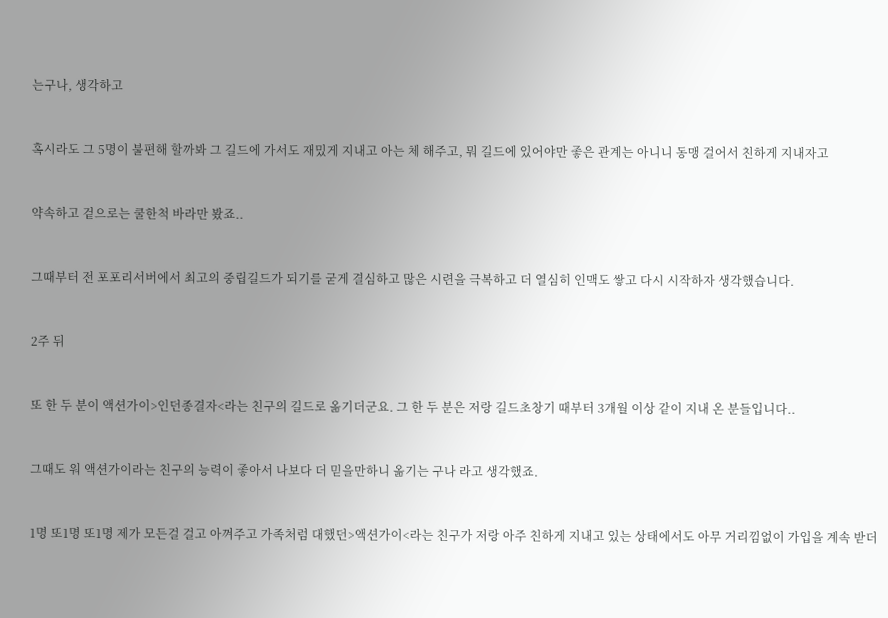는구나, 생각하고



혹시라도 그 5명이 불편해 할까봐 그 길드에 가서도 재밌게 지내고 아는 체 해주고, 뭐 길드에 있어야만 좋은 관계는 아니니 동맹 걸어서 친하게 지내자고



약속하고 겉으로는 쿨한척 바라만 봤죠..



그때부터 전 포포리서버에서 최고의 중립길드가 되기를 굳게 결심하고 많은 시련을 극복하고 더 열심히 인맥도 쌓고 다시 시작하자 생각했습니다.



2주 뒤



또 한 두 분이 액션가이>인던종결자<라는 친구의 길드로 옮기더군요. 그 한 두 분은 저랑 길드초창기 때부터 3개월 이상 같이 지내 온 분들입니다..



그때도 워 액션가이라는 친구의 능력이 좋아서 나보다 더 믿을만하니 옮기는 구나 라고 생각했죠.



1명 또1명 또1명 제가 모든걸 걸고 아껴주고 가족처럼 대했던>액션가이<라는 친구가 저랑 아주 친하게 지내고 있는 상태에서도 아무 거리낌없이 가입을 계속 받더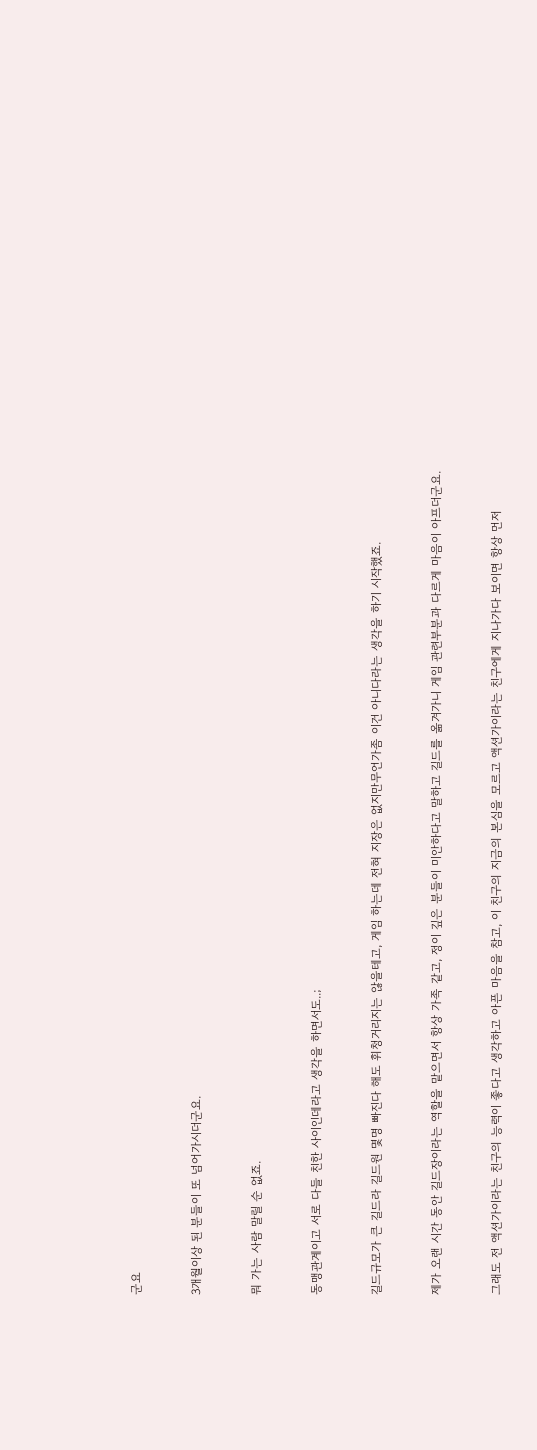군요



3개월이상 된 분들이 또 넘어가시더군요.



뭐 가는 사람 말릴 순 없죠.



동맹관계이고 서로 다들 친한 사이인데라고 생각을 하면서도..;



길드규모가 큰 길드라 길드원 몇명 빠진다 해도 휘청거리지는 않을테고, 게임 하는데 전혀 지장은 없지만무언가좀 이건 아니다라는 생각을 하기 시작했죠.



제가 오랜 시간 동안 길드장이라는 역할을 맡으면서 항상 가족 같고, 정이 깊은 분들이 미안하다고 말하고 길드를 옮겨가니 게임 관련부분과 다르게 마음이 아프더군요.



그래도 전 액션가이라는 친구의 능력이 좋다고 생각하고 아픈 마음을 참고, 이 친구의 지금의 본심을 모르고 액션가이라는 친구에게 지나가다 보이면 항상 먼저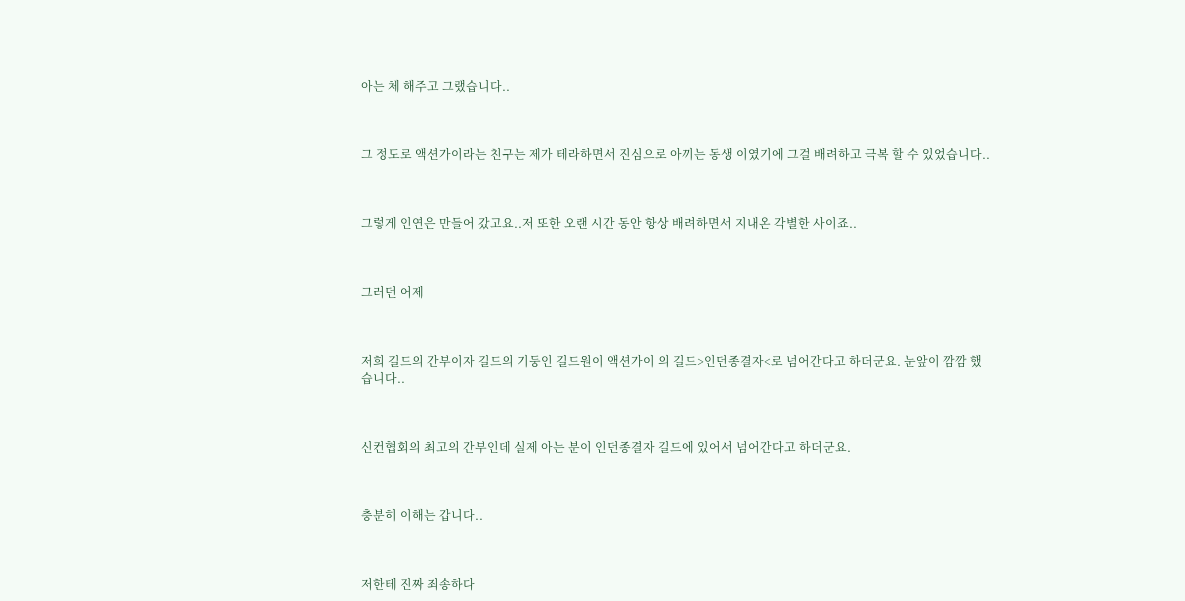아는 체 해주고 그랬습니다..



그 정도로 액션가이라는 친구는 제가 테라하면서 진심으로 아끼는 동생 이였기에 그걸 배려하고 극복 할 수 있었습니다..



그렇게 인연은 만들어 갔고요..저 또한 오랜 시간 동안 항상 배려하면서 지내온 각별한 사이죠..



그러던 어제



저희 길드의 간부이자 길드의 기둥인 길드원이 액션가이 의 길드>인던종결자<로 넘어간다고 하더군요. 눈앞이 깜깜 했습니다..



신컨협회의 최고의 간부인데 실제 아는 분이 인던종결자 길드에 있어서 넘어간다고 하더군요.



충분히 이해는 갑니다..



저한테 진짜 죄송하다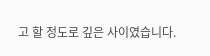고 할 정도로 깊은 사이였습니다.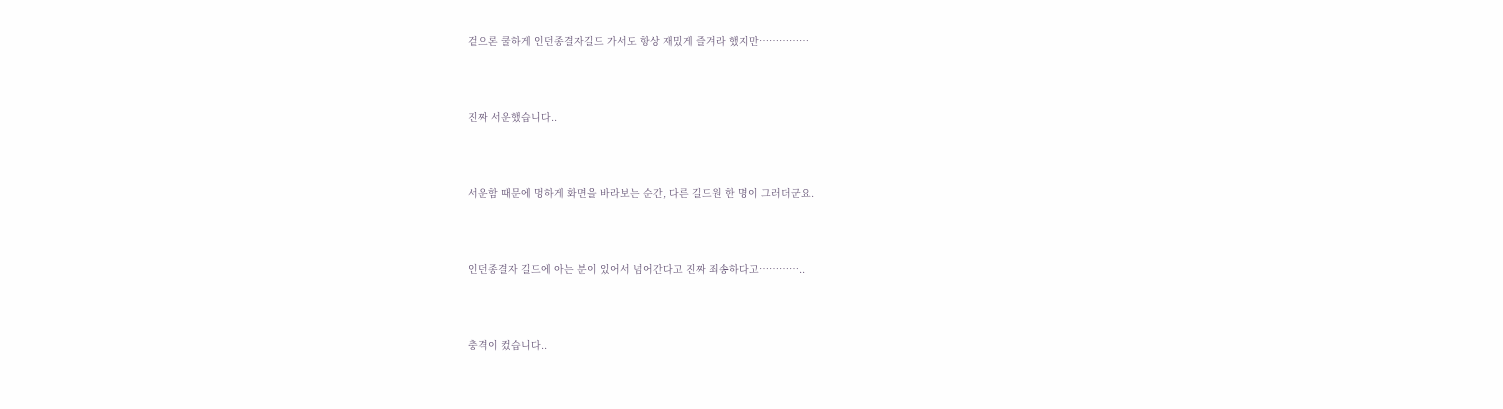겉으론 쿨하게 인던종결자길드 가서도 항상 재밌게 즐겨라 했지만……………



진짜 서운했습니다..



서운함 때문에 멍하게 화면을 바라보는 순간, 다른 길드원 한 명이 그러더군요.



인던종결자 길드에 아는 분이 있어서 넘어간다고 진짜 죄송하다고…………..



충격이 컸습니다..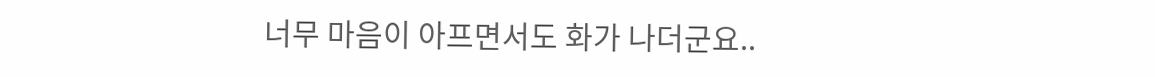너무 마음이 아프면서도 화가 나더군요..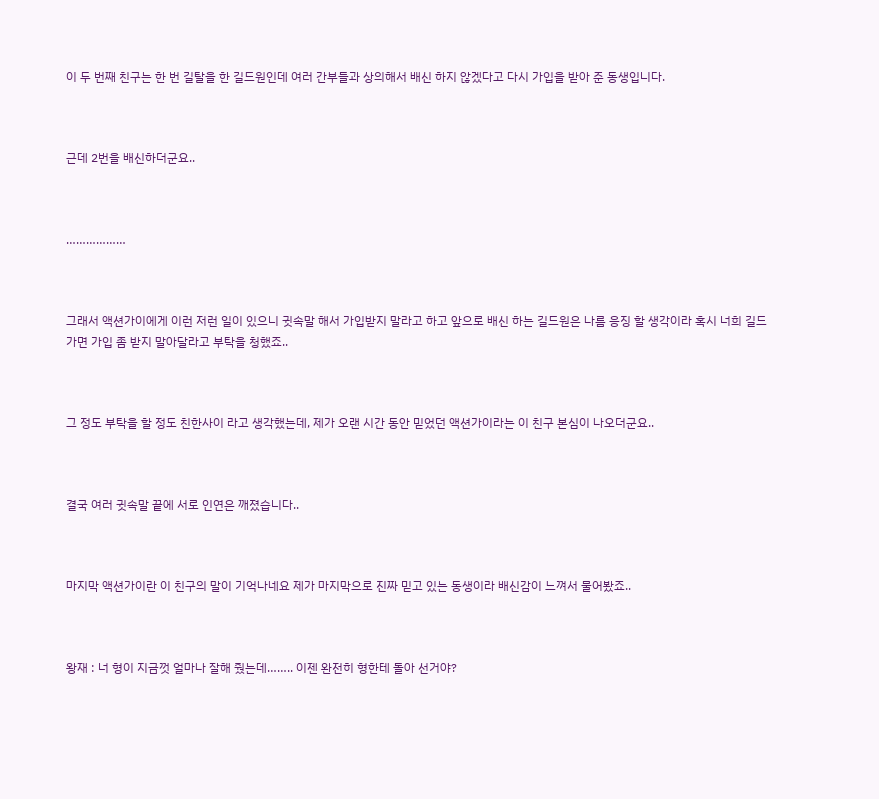이 두 번째 친구는 한 번 길탈을 한 길드원인데 여러 간부들과 상의해서 배신 하지 않겠다고 다시 가입을 받아 준 동생입니다.



근데 2번을 배신하더군요..



………………



그래서 액션가이에게 이런 저런 일이 있으니 귓속말 해서 가입받지 말라고 하고 앞으로 배신 하는 길드원은 나름 응징 할 생각이라 혹시 너희 길드가면 가입 좀 받지 말아달라고 부탁을 청했죠..



그 정도 부탁을 할 정도 친한사이 라고 생각했는데, 제가 오랜 시간 동안 믿었던 액션가이라는 이 친구 본심이 나오더군요..



결국 여러 귓속말 끝에 서로 인연은 깨졌습니다..



마지막 액션가이란 이 친구의 말이 기억나네요 제가 마지막으로 진짜 믿고 있는 동생이라 배신감이 느껴서 물어봤죠..



왕재 : 너 형이 지금껏 얼마나 잘해 줬는데…….. 이젠 완전히 형한테 돌아 선거야?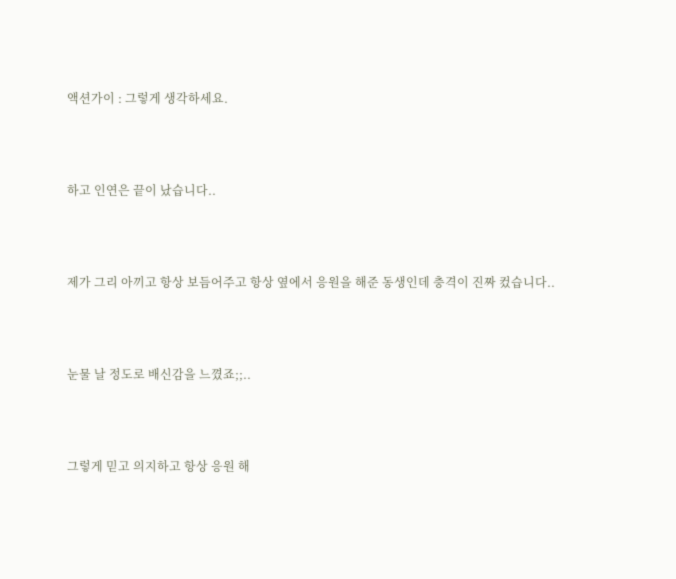액션가이 : 그렇게 생각하세요.



하고 인연은 끝이 났습니다..



제가 그리 아끼고 항상 보듬어주고 항상 옆에서 응원을 해준 동생인데 충격이 진짜 컸습니다..



눈물 날 정도로 배신감을 느꼈죠;;..



그렇게 믿고 의지하고 항상 응원 해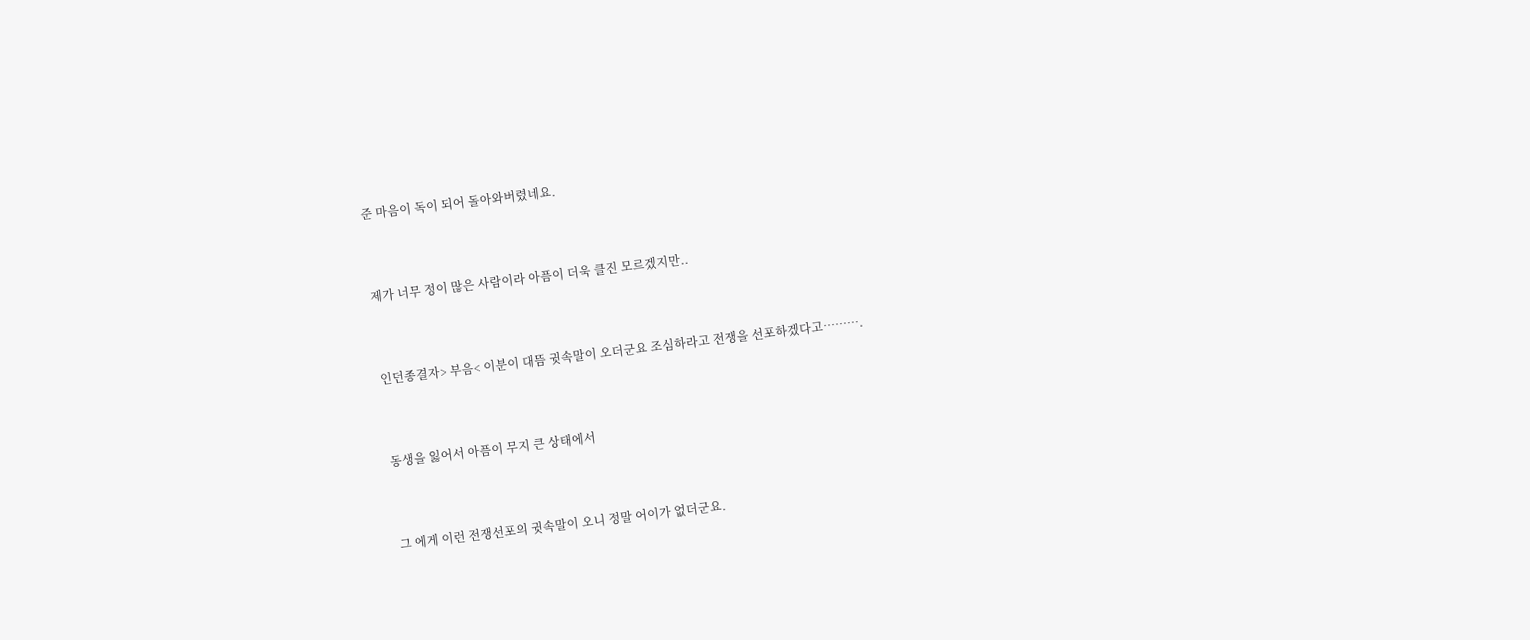준 마음이 독이 되어 돌아와버렸네요.



제가 너무 정이 많은 사람이라 아픔이 더욱 클진 모르겠지만..



인던종결자> 부음< 이분이 대뜸 귓속말이 오더군요 조심하라고 전쟁을 선포하겠다고……….



동생을 잃어서 아픔이 무지 큰 상태에서



그 에게 이런 전쟁선포의 귓속말이 오니 정말 어이가 없더군요.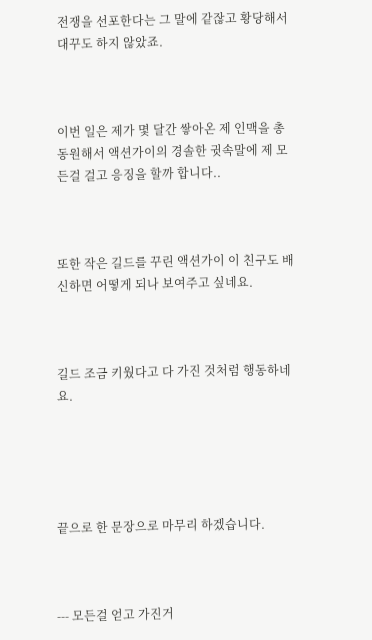전쟁을 선포한다는 그 말에 같잖고 황당해서 대꾸도 하지 않았죠.



이번 일은 제가 몇 달간 쌓아온 제 인맥을 총동원해서 액션가이의 경솔한 귓속말에 제 모든걸 걸고 응징을 할까 합니다..



또한 작은 길드를 꾸린 액션가이 이 친구도 배신하면 어떻게 되나 보여주고 싶네요.



길드 조금 키웠다고 다 가진 것처럼 행동하네요.





끝으로 한 문장으로 마무리 하겠습니다.



--- 모든걸 얻고 가진거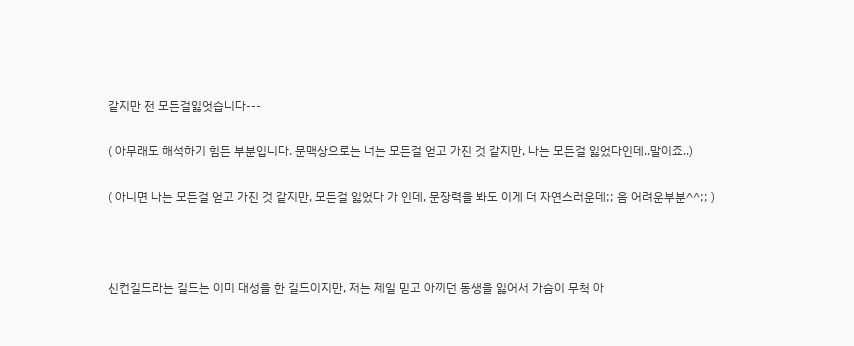같지만 전 모든걸잃엇습니다---

( 아무래도 해석하기 힘든 부분입니다. 문맥상으로는 너는 모든걸 얻고 가진 것 같지만, 나는 모든걸 잃었다인데..말이죠..)

( 아니면 나는 모든걸 얻고 가진 것 같지만, 모든걸 잃었다 가 인데, 문장력을 봐도 이게 더 자연스러운데;; 음 어려운부분^^;; )



신컨길드라는 길드는 이미 대성을 한 길드이지만, 저는 제일 믿고 아끼던 동생을 잃어서 가슴이 무척 아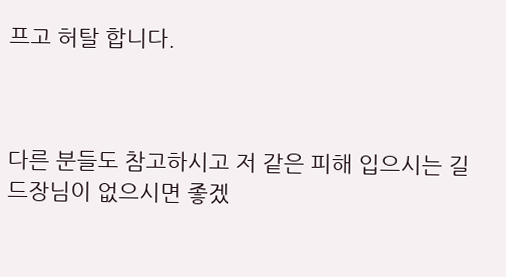프고 허탈 합니다.



다른 분들도 참고하시고 저 같은 피해 입으시는 길드장님이 없으시면 좋겠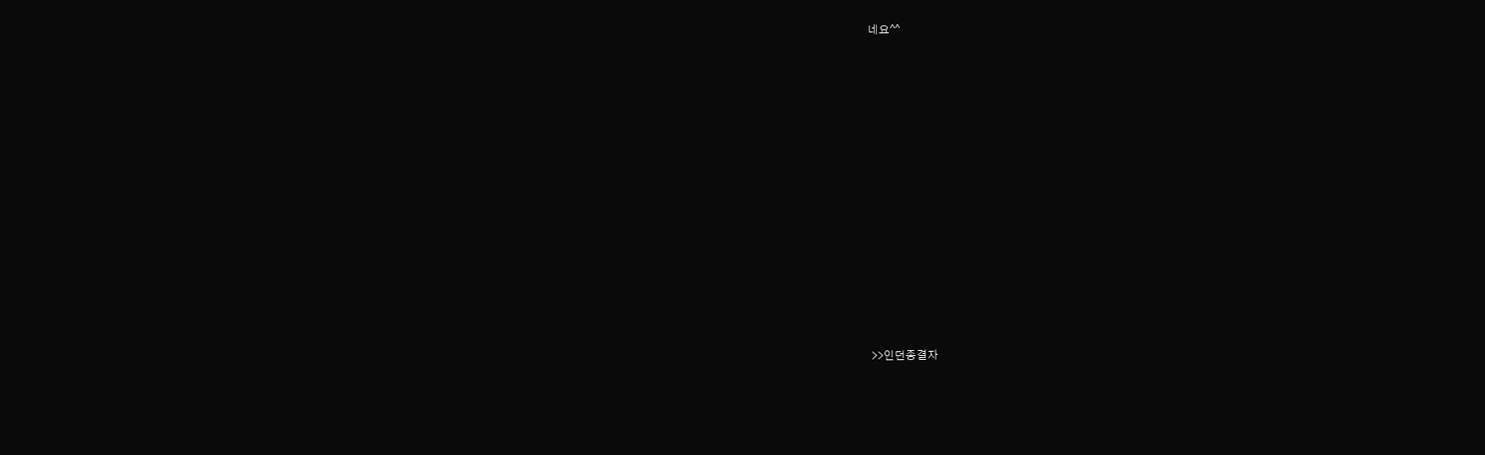네요^^



















>>인던종결자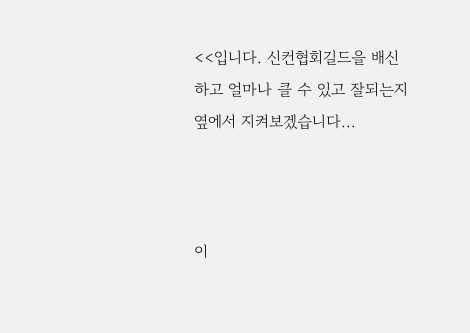<<입니다. 신컨협회길드을 배신하고 얼마나 클 수 있고 잘되는지 옆에서 지켜보겠습니다...



이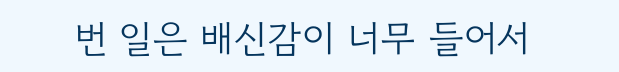번 일은 배신감이 너무 들어서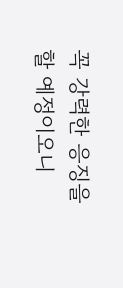꼭 강력한 응징을 할 예정이오니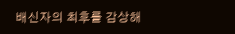배신자의 최후를 감상해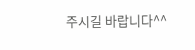주시길 바랍니다^^